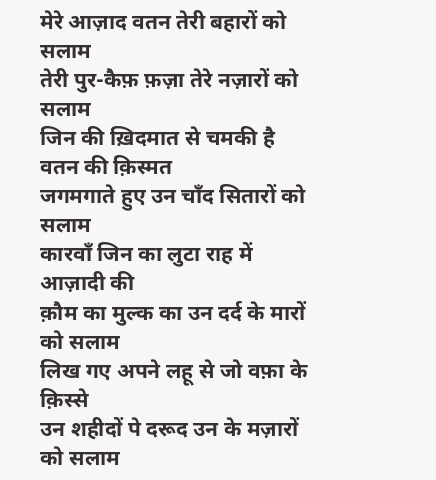मेरे आज़ाद वतन तेरी बहारों को सलाम
तेरी पुर-कैफ़ फ़ज़ा तेरे नज़ारों को सलाम
जिन की ख़िदमात से चमकी है वतन की क़िस्मत
जगमगाते हुए उन चाँद सितारों को सलाम
कारवाँ जिन का लुटा राह में आज़ादी की
क़ौम का मुल्क का उन दर्द के मारों को सलाम
लिख गए अपने लहू से जो वफ़ा के क़िस्से
उन शहीदों पे दरूद उन के मज़ारों को सलाम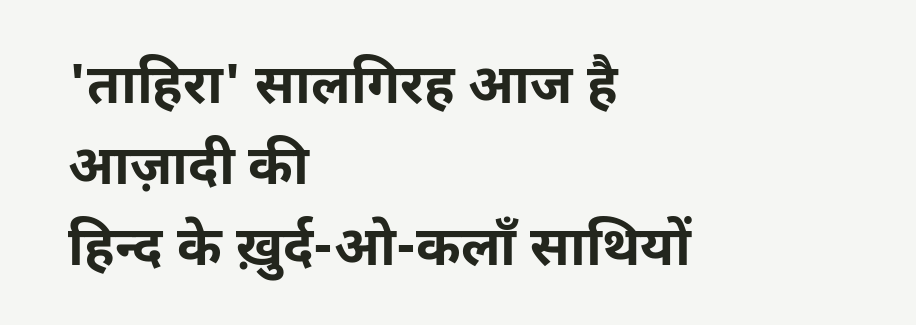'ताहिरा' सालगिरह आज है आज़ादी की
हिन्द के ख़ुर्द-ओ-कलाँ साथियों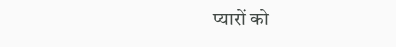प्यारों को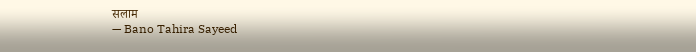सलाम
— Bano Tahira Sayeed